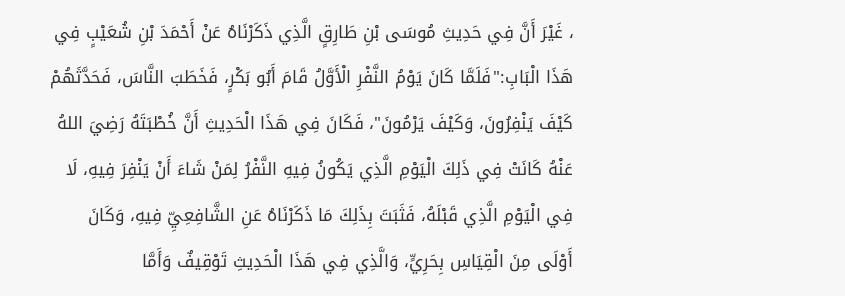، غَيْرَ أَنَّ فِي حَدِيثِ مُوسَى بْنِ طَارِقٍ الَّذِي ذَكَرْنَاهُ عَنْ أَحْمَدَ بْنِ شُعَيْبٍ فِي هَذَا الْبَابِ:"فَلَمَّا كَانَ يَوْمُ النَّفْرِ الْأَوَّلُ قَامَ أَبُو بَكْرٍ، فَخَطَبَ النَّاسَ، فَحَدَّثَهُمْ كَيْفَ يَنْفِرُونَ، وَكَيْفَ يَرْمُونَ"، فَكَانَ فِي هَذَا الْحَدِيثِ أَنَّ خُطْبَتَهُ رَضِيَ اللهُ عَنْهُ كَانَتْ فِي ذَلِكَ الْيَوْمِ الَّذِي يَكُونُ فِيهِ النَّفْرُ لِمَنْ شَاءَ أَنْ يَنْفِرَ فِيهِ، لَا فِي الْيَوْمِ الَّذِي قَبْلَهُ، فَثَبَتَ بِذَلِكَ مَا ذَكَرْنَاهُ عَنِ الشَّافِعِيِّ فِيهِ، وَكَانَ أَوْلَى مِنَ الْقِيَاسِ بِحَرِيٍّ، وَالَّذِي فِي هَذَا الْحَدِيثِ تَوْقِيفٌ وَأَمَّا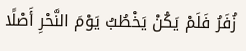زُفَرُ فَلَمْ يَكُنْ يَخْطُبُ يَوْمَ النَّحْرِ أَصْلًا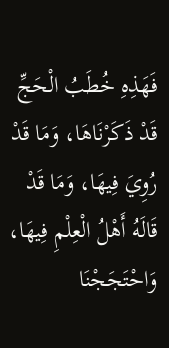فَهَذِهِ خُطَبُ الْحَجِّ قَدْ ذَكَرْنَاهَا، وَمَا قَدْ رُوِيَ فِيهَا، وَمَا قَدْ قَالَهُ أَهْلُ الْعِلْمِ فِيهَا، وَاحْتَجَجْنَا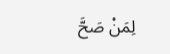لِمَنْ صَحَّ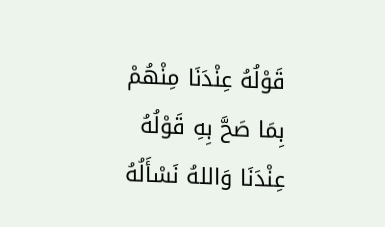قَوْلُهُ عِنْدَنَا مِنْهُمْ بِمَا صَحَّ بِهِ قَوْلُهُ عِنْدَنَا وَاللهُ نَسْأَلُهُ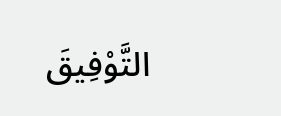التَّوْفِيقَ